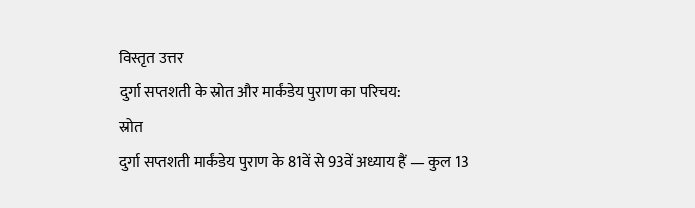विस्तृत उत्तर
दुर्गा सप्तशती के स्रोत और मार्कंडेय पुराण का परिचय:
स्रोत
दुर्गा सप्तशती मार्कंडेय पुराण के 81वें से 93वें अध्याय हैं — कुल 13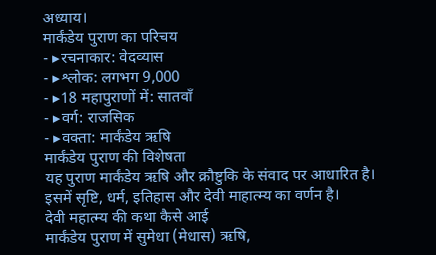अध्याय।
मार्कंडेय पुराण का परिचय
- ▸रचनाकार: वेदव्यास
- ▸श्लोक: लगभग 9,000
- ▸18 महापुराणों में: सातवाँ
- ▸वर्ग: राजसिक
- ▸वक्ता: मार्कंडेय ऋषि
मार्कंडेय पुराण की विशेषता
यह पुराण मार्कंडेय ऋषि और क्रौष्टुकि के संवाद पर आधारित है। इसमें सृष्टि, धर्म, इतिहास और देवी माहात्म्य का वर्णन है।
देवी महात्म्य की कथा कैसे आई
मार्कंडेय पुराण में सुमेधा (मेधास) ऋषि,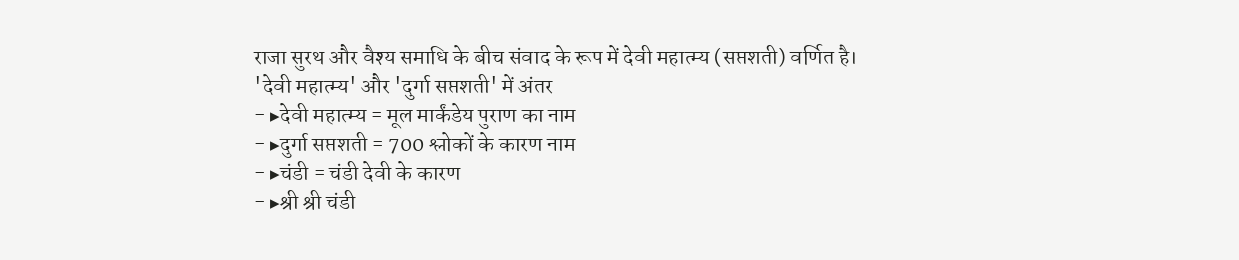राजा सुरथ और वैश्य समाधि के बीच संवाद के रूप में देवी महात्म्य (सप्तशती) वर्णित है।
'देवी महात्म्य' और 'दुर्गा सप्तशती' में अंतर
- ▸देवी महात्म्य = मूल मार्कंडेय पुराण का नाम
- ▸दुर्गा सप्तशती = 700 श्लोकों के कारण नाम
- ▸चंडी = चंडी देवी के कारण
- ▸श्री श्री चंडी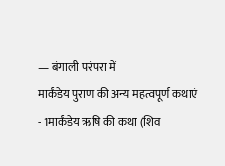— बंगाली परंपरा में
मार्कंडेय पुराण की अन्य महत्वपूर्ण कथाएं
- 1मार्कंडेय ऋषि की कथा (शिव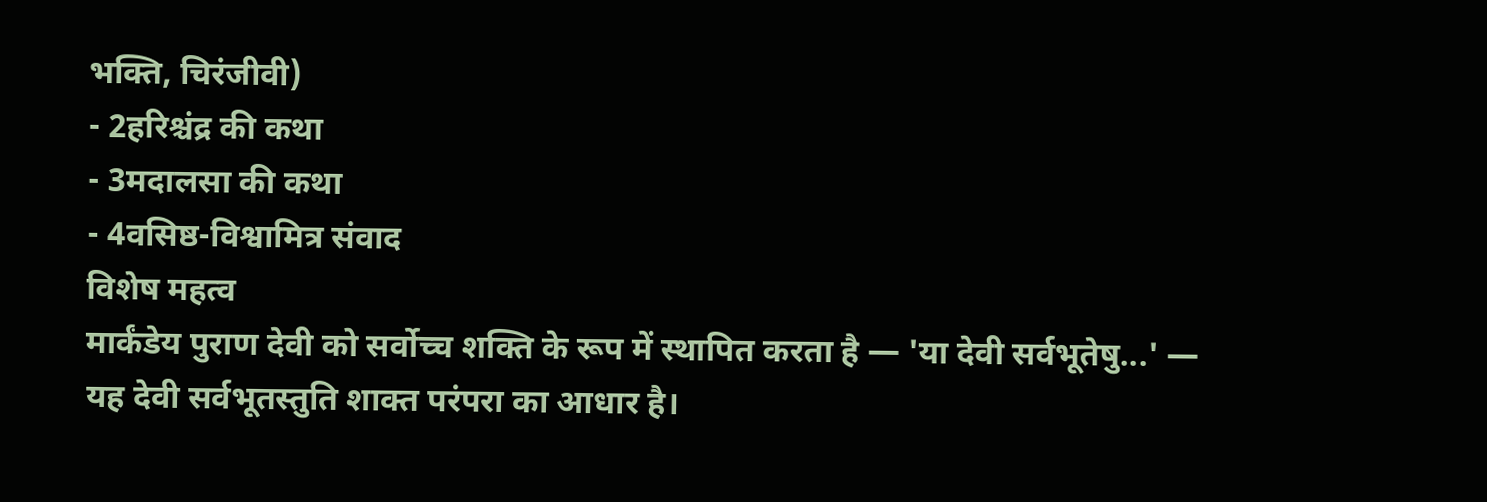भक्ति, चिरंजीवी)
- 2हरिश्चंद्र की कथा
- 3मदालसा की कथा
- 4वसिष्ठ-विश्वामित्र संवाद
विशेष महत्व
मार्कंडेय पुराण देवी को सर्वोच्च शक्ति के रूप में स्थापित करता है — 'या देवी सर्वभूतेषु...' — यह देवी सर्वभूतस्तुति शाक्त परंपरा का आधार है।